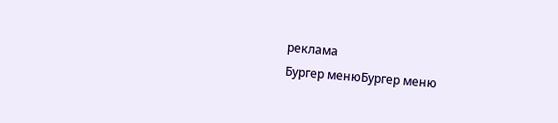реклама
Бургер менюБургер меню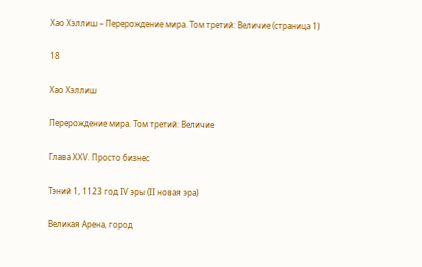Хао Хэллиш – Перерождение мира. Том третий: Величие (страница 1)

18

Хао Хэллиш

Перерождение мира. Том третий: Величие

Глава XXV. Просто бизнес

Тэний 1, 1123 год IV эры (II новая эра)

Великая Арена, город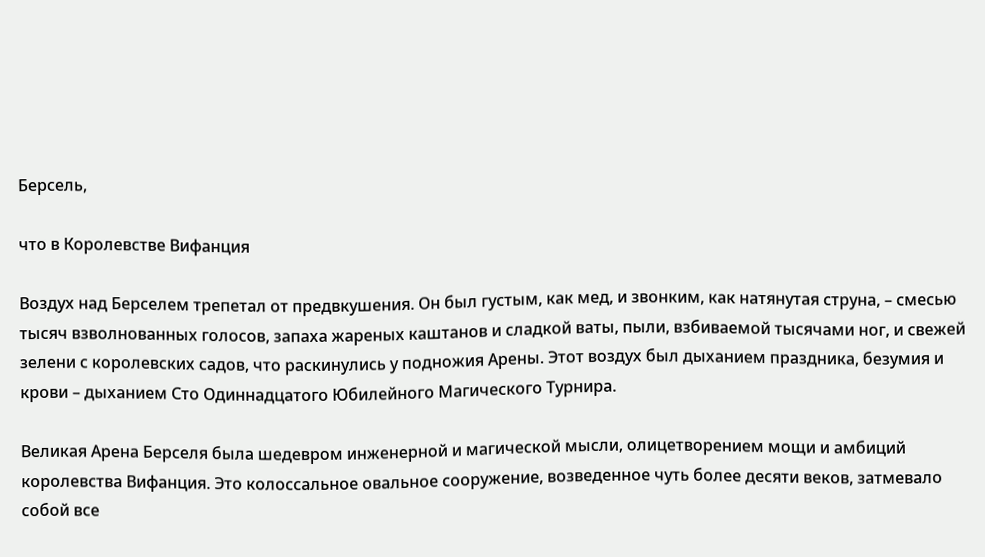Берсель,

что в Королевстве Вифанция

Воздух над Берселем трепетал от предвкушения. Он был густым, как мед, и звонким, как натянутая струна, – смесью тысяч взволнованных голосов, запаха жареных каштанов и сладкой ваты, пыли, взбиваемой тысячами ног, и свежей зелени с королевских садов, что раскинулись у подножия Арены. Этот воздух был дыханием праздника, безумия и крови – дыханием Сто Одиннадцатого Юбилейного Магического Турнира.

Великая Арена Берселя была шедевром инженерной и магической мысли, олицетворением мощи и амбиций королевства Вифанция. Это колоссальное овальное сооружение, возведенное чуть более десяти веков, затмевало собой все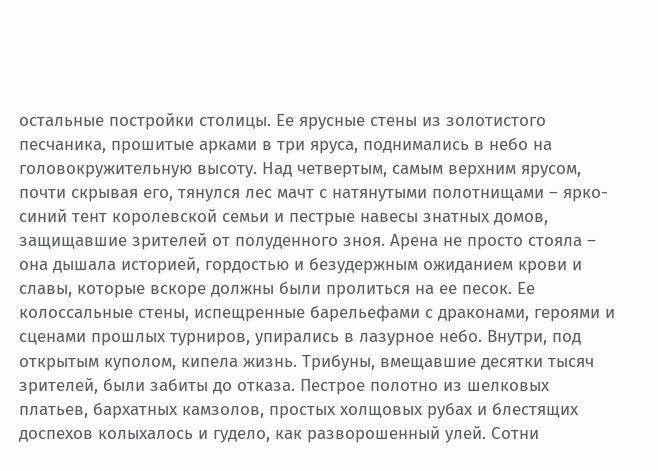остальные постройки столицы. Ее ярусные стены из золотистого песчаника, прошитые арками в три яруса, поднимались в небо на головокружительную высоту. Над четвертым, самым верхним ярусом, почти скрывая его, тянулся лес мачт с натянутыми полотнищами – ярко-синий тент королевской семьи и пестрые навесы знатных домов, защищавшие зрителей от полуденного зноя. Арена не просто стояла – она дышала историей, гордостью и безудержным ожиданием крови и славы, которые вскоре должны были пролиться на ее песок. Ее колоссальные стены, испещренные барельефами с драконами, героями и сценами прошлых турниров, упирались в лазурное небо. Внутри, под открытым куполом, кипела жизнь. Трибуны, вмещавшие десятки тысяч зрителей, были забиты до отказа. Пестрое полотно из шелковых платьев, бархатных камзолов, простых холщовых рубах и блестящих доспехов колыхалось и гудело, как разворошенный улей. Сотни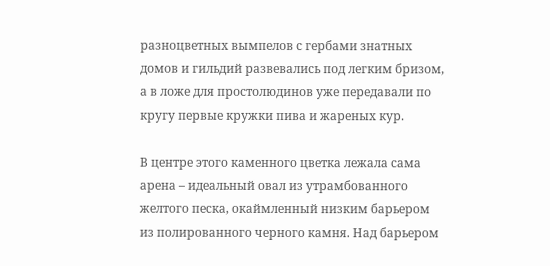разноцветных вымпелов с гербами знатных домов и гильдий развевались под легким бризом, а в ложе для простолюдинов уже передавали по кругу первые кружки пива и жареных кур.

В центре этого каменного цветка лежала сама арена – идеальный овал из утрамбованного желтого песка, окаймленный низким барьером из полированного черного камня. Над барьером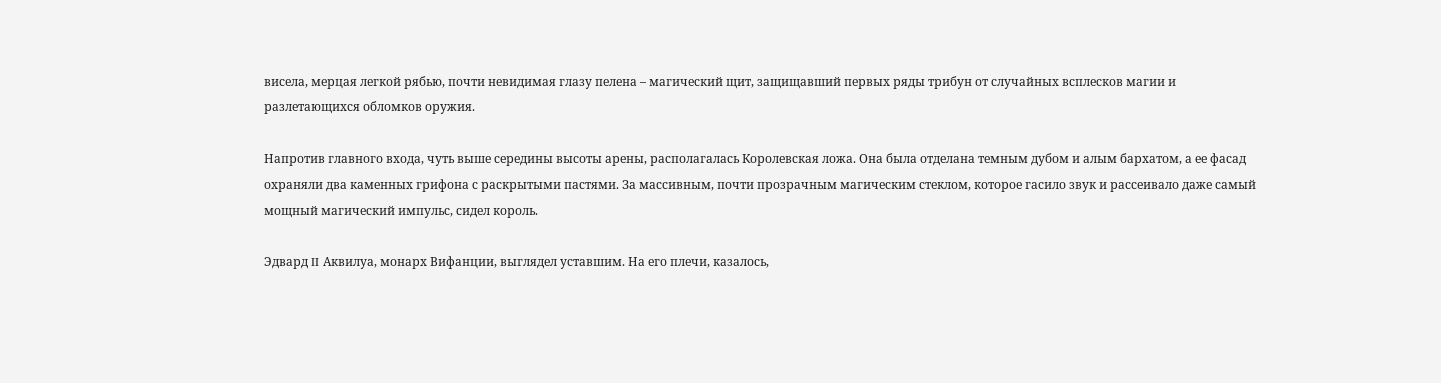висела, мерцая легкой рябью, почти невидимая глазу пелена – магический щит, защищавший первых ряды трибун от случайных всплесков магии и разлетающихся обломков оружия.

Напротив главного входа, чуть выше середины высоты арены, располагалась Королевская ложа. Она была отделана темным дубом и алым бархатом, а ее фасад охраняли два каменных грифона с раскрытыми пастями. За массивным, почти прозрачным магическим стеклом, которое гасило звук и рассеивало даже самый мощный магический импульс, сидел король.

Эдвард II Аквилуа, монарх Вифанции, выглядел уставшим. На его плечи, казалось,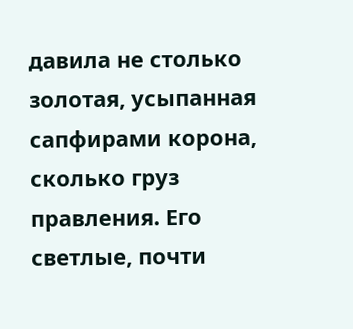давила не столько золотая, усыпанная сапфирами корона, сколько груз правления. Его светлые, почти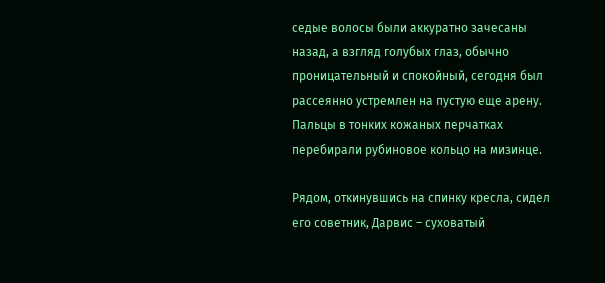седые волосы были аккуратно зачесаны назад, а взгляд голубых глаз, обычно проницательный и спокойный, сегодня был рассеянно устремлен на пустую еще арену. Пальцы в тонких кожаных перчатках перебирали рубиновое кольцо на мизинце.

Рядом, откинувшись на спинку кресла, сидел его советник, Дарвис – суховатый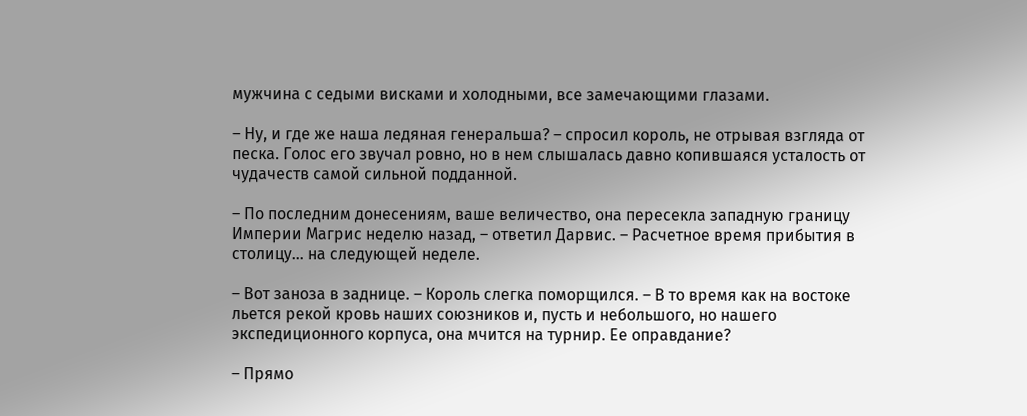мужчина с седыми висками и холодными, все замечающими глазами.

– Ну, и где же наша ледяная генеральша? – спросил король, не отрывая взгляда от песка. Голос его звучал ровно, но в нем слышалась давно копившаяся усталость от чудачеств самой сильной подданной.

– По последним донесениям, ваше величество, она пересекла западную границу Империи Магрис неделю назад, – ответил Дарвис. – Расчетное время прибытия в столицу… на следующей неделе.

– Вот заноза в заднице. – Король слегка поморщился. – В то время как на востоке льется рекой кровь наших союзников и, пусть и небольшого, но нашего экспедиционного корпуса, она мчится на турнир. Ее оправдание?

– Прямо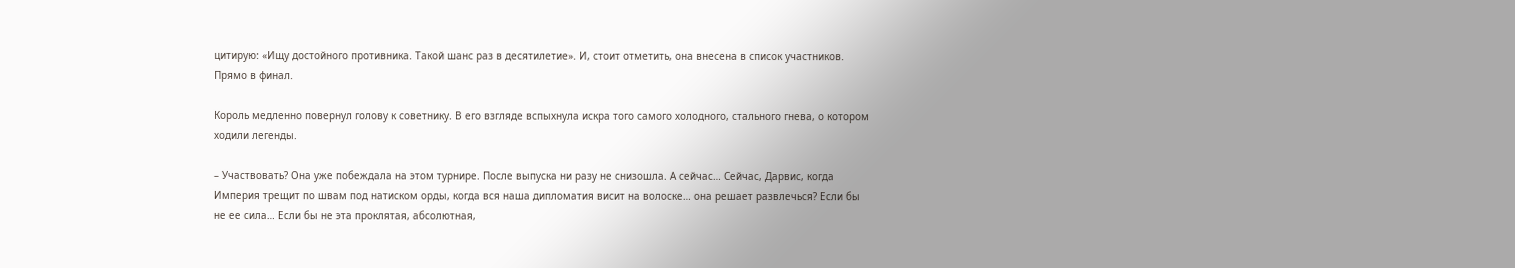цитирую: «Ищу достойного противника. Такой шанс раз в десятилетие». И, стоит отметить, она внесена в список участников. Прямо в финал.

Король медленно повернул голову к советнику. В его взгляде вспыхнула искра того самого холодного, стального гнева, о котором ходили легенды.

– Участвовать? Она уже побеждала на этом турнире. После выпуска ни разу не снизошла. А сейчас… Сейчас, Дарвис, когда Империя трещит по швам под натиском орды, когда вся наша дипломатия висит на волоске… она решает развлечься? Если бы не ее сила… Если бы не эта проклятая, абсолютная,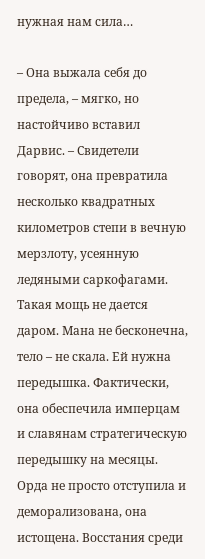нужная нам сила…

– Она выжала себя до предела, – мягко, но настойчиво вставил Дарвис. – Свидетели говорят, она превратила несколько квадратных километров степи в вечную мерзлоту, усеянную ледяными саркофагами. Такая мощь не дается даром. Мана не бесконечна, тело – не скала. Ей нужна передышка. Фактически, она обеспечила имперцам и славянам стратегическую передышку на месяцы. Орда не просто отступила и деморализована, она истощена. Восстания среди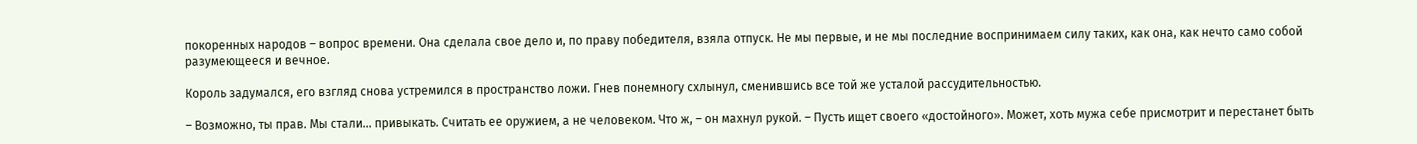покоренных народов – вопрос времени. Она сделала свое дело и, по праву победителя, взяла отпуск. Не мы первые, и не мы последние воспринимаем силу таких, как она, как нечто само собой разумеющееся и вечное.

Король задумался, его взгляд снова устремился в пространство ложи. Гнев понемногу схлынул, сменившись все той же усталой рассудительностью.

– Возможно, ты прав. Мы стали… привыкать. Считать ее оружием, а не человеком. Что ж, – он махнул рукой. – Пусть ищет своего «достойного». Может, хоть мужа себе присмотрит и перестанет быть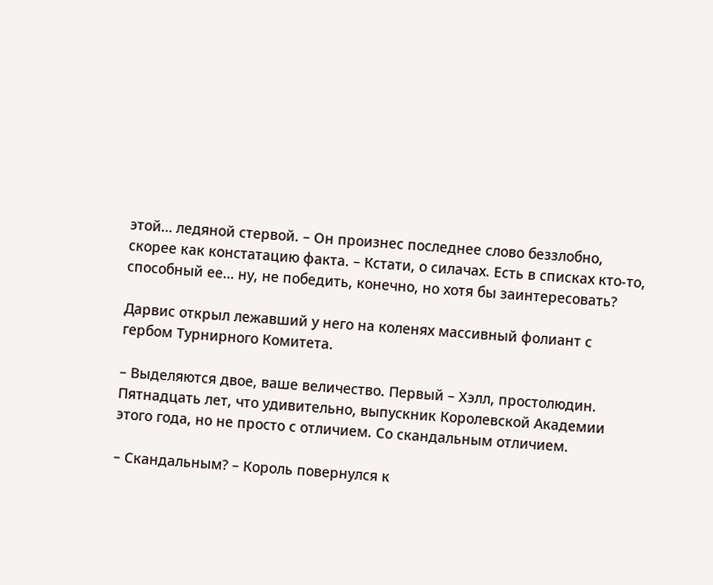этой… ледяной стервой. – Он произнес последнее слово беззлобно, скорее как констатацию факта. – Кстати, о силачах. Есть в списках кто-то, способный ее… ну, не победить, конечно, но хотя бы заинтересовать?

Дарвис открыл лежавший у него на коленях массивный фолиант с гербом Турнирного Комитета.

– Выделяются двое, ваше величество. Первый – Хэлл, простолюдин. Пятнадцать лет, что удивительно, выпускник Королевской Академии этого года, но не просто с отличием. Со скандальным отличием.

– Скандальным? – Король повернулся к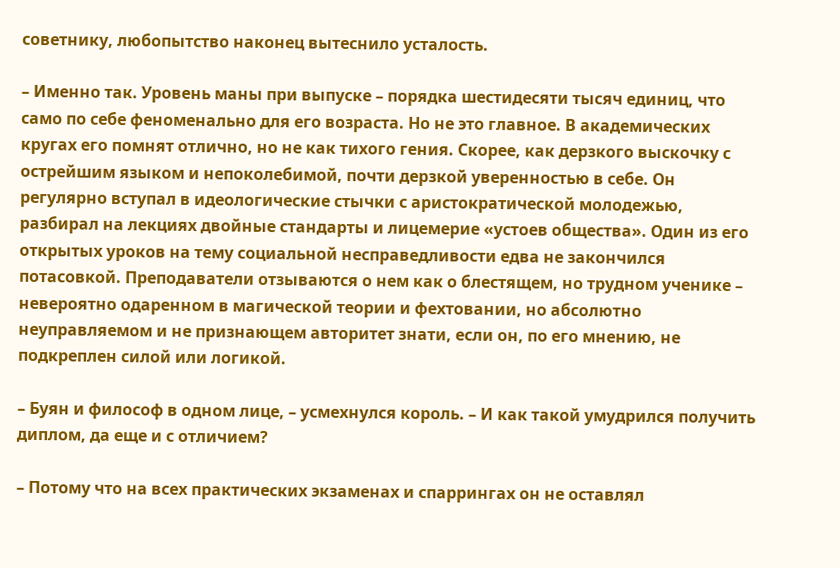советнику, любопытство наконец вытеснило усталость.

– Именно так. Уровень маны при выпуске – порядка шестидесяти тысяч единиц, что само по себе феноменально для его возраста. Но не это главное. В академических кругах его помнят отлично, но не как тихого гения. Скорее, как дерзкого выскочку с острейшим языком и непоколебимой, почти дерзкой уверенностью в себе. Он регулярно вступал в идеологические стычки с аристократической молодежью, разбирал на лекциях двойные стандарты и лицемерие «устоев общества». Один из его открытых уроков на тему социальной несправедливости едва не закончился потасовкой. Преподаватели отзываются о нем как о блестящем, но трудном ученике – невероятно одаренном в магической теории и фехтовании, но абсолютно неуправляемом и не признающем авторитет знати, если он, по его мнению, не подкреплен силой или логикой.

– Буян и философ в одном лице, – усмехнулся король. – И как такой умудрился получить диплом, да еще и с отличием?

– Потому что на всех практических экзаменах и спаррингах он не оставлял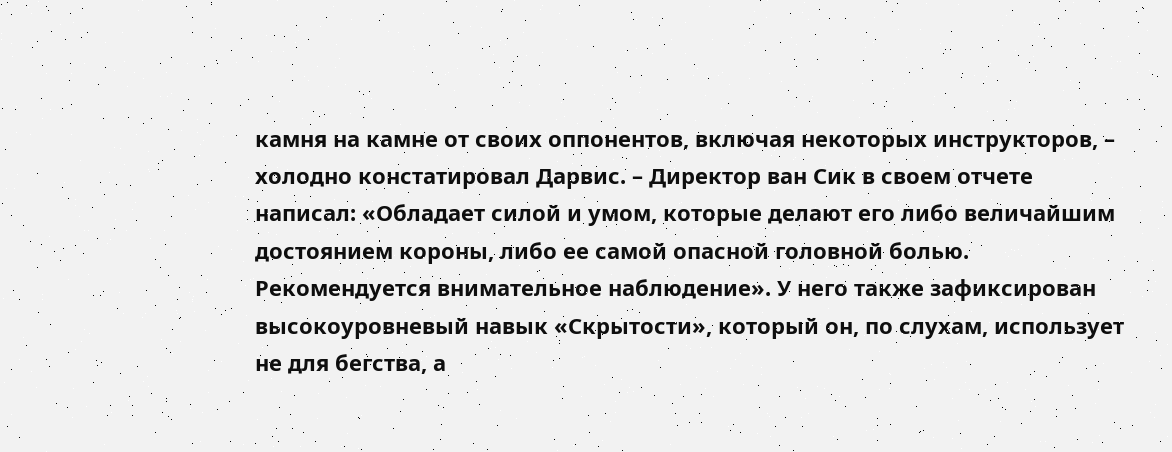камня на камне от своих оппонентов, включая некоторых инструкторов, – холодно констатировал Дарвис. – Директор ван Сик в своем отчете написал: «Обладает силой и умом, которые делают его либо величайшим достоянием короны, либо ее самой опасной головной болью. Рекомендуется внимательное наблюдение». У него также зафиксирован высокоуровневый навык «Скрытости», который он, по слухам, использует не для бегства, а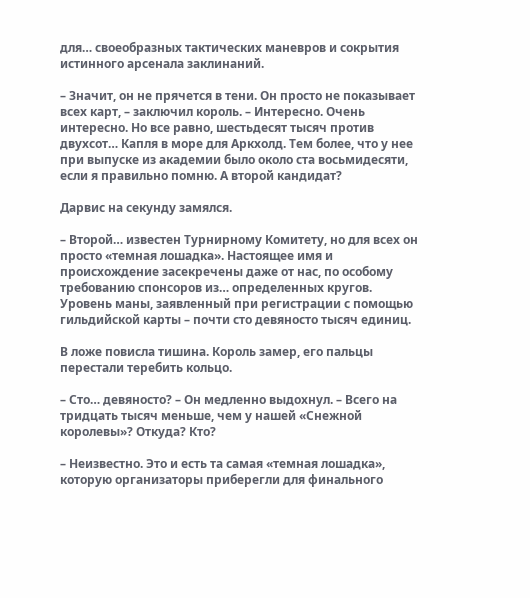для… своеобразных тактических маневров и сокрытия истинного арсенала заклинаний.

– Значит, он не прячется в тени. Он просто не показывает всех карт, – заключил король. – Интересно. Очень интересно. Но все равно, шестьдесят тысяч против двухсот… Капля в море для Аркхолд. Тем более, что у нее при выпуске из академии было около ста восьмидесяти, если я правильно помню. А второй кандидат?

Дарвис на секунду замялся.

– Второй… известен Турнирному Комитету, но для всех он просто «темная лошадка». Настоящее имя и происхождение засекречены даже от нас, по особому требованию спонсоров из… определенных кругов. Уровень маны, заявленный при регистрации с помощью гильдийской карты – почти сто девяносто тысяч единиц.

В ложе повисла тишина. Король замер, его пальцы перестали теребить кольцо.

– Сто… девяносто? – Он медленно выдохнул. – Всего на тридцать тысяч меньше, чем у нашей «Снежной королевы»? Откуда? Кто?

– Неизвестно. Это и есть та самая «темная лошадка», которую организаторы приберегли для финального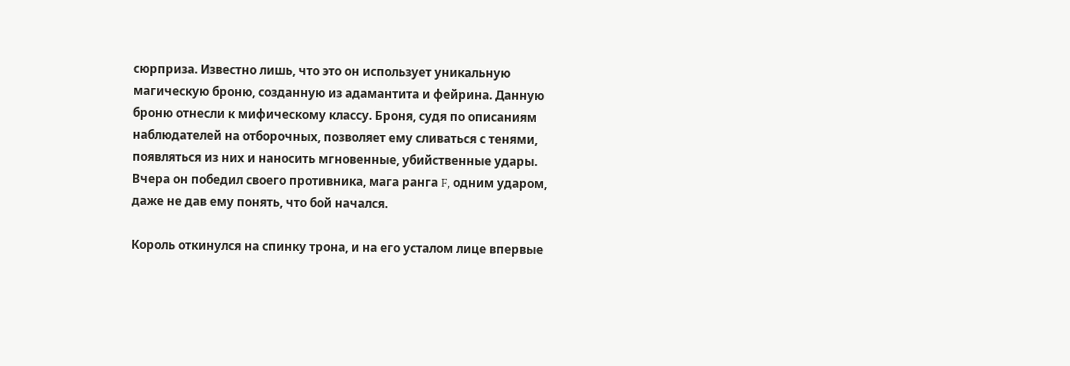сюрприза. Известно лишь, что это он использует уникальную магическую броню, созданную из адамантита и фейрина. Данную броню отнесли к мифическому классу. Броня, судя по описаниям наблюдателей на отборочных, позволяет ему сливаться с тенями, появляться из них и наносить мгновенные, убийственные удары. Вчера он победил своего противника, мага ранга F, одним ударом, даже не дав ему понять, что бой начался.

Король откинулся на спинку трона, и на его усталом лице впервые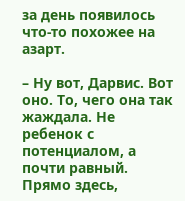за день появилось что-то похожее на азарт.

– Ну вот, Дарвис. Вот оно. То, чего она так жаждала. Не ребенок с потенциалом, а почти равный. Прямо здесь,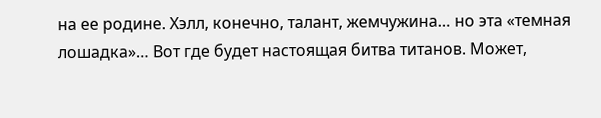на ее родине. Хэлл, конечно, талант, жемчужина… но эта «темная лошадка»… Вот где будет настоящая битва титанов. Может,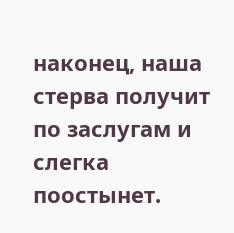наконец, наша стерва получит по заслугам и слегка поостынет.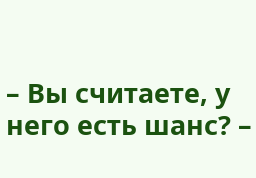– Вы считаете, у него есть шанс? –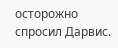осторожно спросил Дарвис.